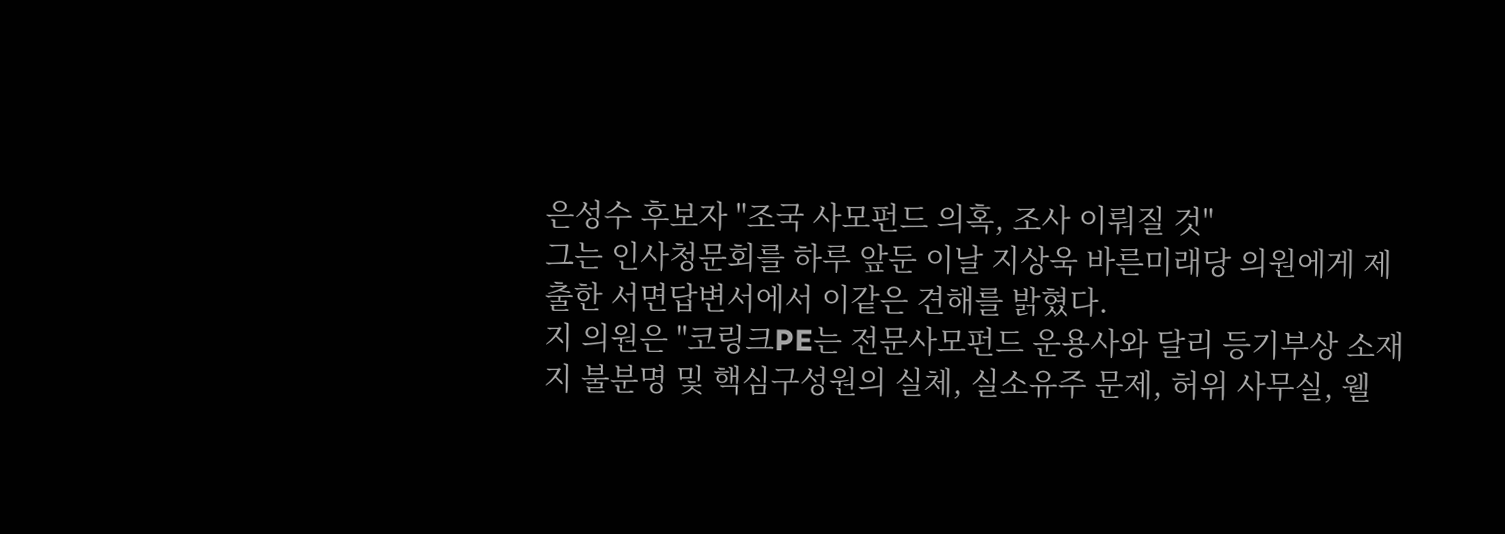은성수 후보자 "조국 사모펀드 의혹, 조사 이뤄질 것"
그는 인사청문회를 하루 앞둔 이날 지상욱 바른미래당 의원에게 제출한 서면답변서에서 이같은 견해를 밝혔다.
지 의원은 "코링크PE는 전문사모펀드 운용사와 달리 등기부상 소재지 불분명 및 핵심구성원의 실체, 실소유주 문제, 허위 사무실, 웰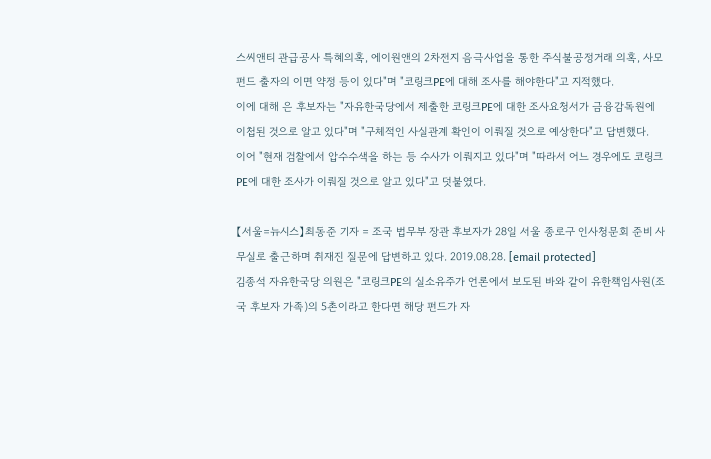스씨앤티 관급공사 특혜의혹, 에이원앤의 2차전지 음극사업을 통한 주식불공정거래 의혹, 사모펀드 출자의 이면 약정 등이 있다"며 "코링크PE에 대해 조사를 해야한다"고 지적했다.
이에 대해 은 후보자는 "자유한국당에서 제출한 코링크PE에 대한 조사요청서가 금융감독원에 이첩된 것으로 알고 있다"며 "구체적인 사실관계 확인이 이뤄질 것으로 예상한다"고 답변했다.
이어 "현재 검찰에서 압수수색을 하는 등 수사가 이뤄지고 있다"며 "따라서 어느 경우에도 코링크PE에 대한 조사가 이뤄질 것으로 알고 있다"고 덧붙였다.

【서울=뉴시스】최동준 기자 = 조국 법무부 장관 후보자가 28일 서울 종로구 인사청문회 준비 사무실로 출근하며 취재진 질문에 답변하고 있다. 2019.08.28. [email protected]
김종석 자유한국당 의원은 "코링크PE의 실소유주가 언론에서 보도된 바와 같이 유한책임사원(조국 후보자 가족)의 5촌이라고 한다면 해당 펀드가 자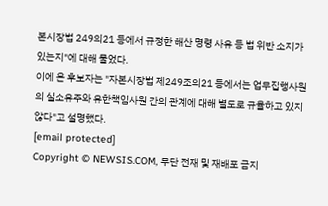본시장법 249의21 등에서 규정한 해산 명령 사유 등 법 위반 소지가 있는지"에 대해 물었다.
이에 은 후보자는 "자본시장법 제249조의21 등에서는 업무집행사원의 실소유주와 유한책임사원 간의 관계에 대해 별도로 규율하고 있지 않다"고 설명했다.
[email protected]
Copyright © NEWSIS.COM, 무단 전재 및 재배포 금지